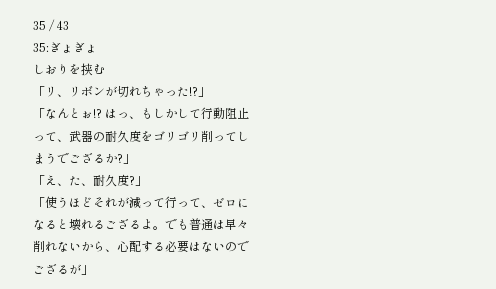35 / 43
35:ぎょぎょ
しおりを挟む
「リ、リボンが切れちゃった!?」
「なんとぉ!? はっ、もしかして行動阻止って、武器の耐久度をゴリゴリ削ってしまうでござるか?」
「え、た、耐久度?」
「使うほどそれが減って行って、ゼロになると壊れるござるよ。でも普通は早々削れないから、心配する必要はないのでござるが」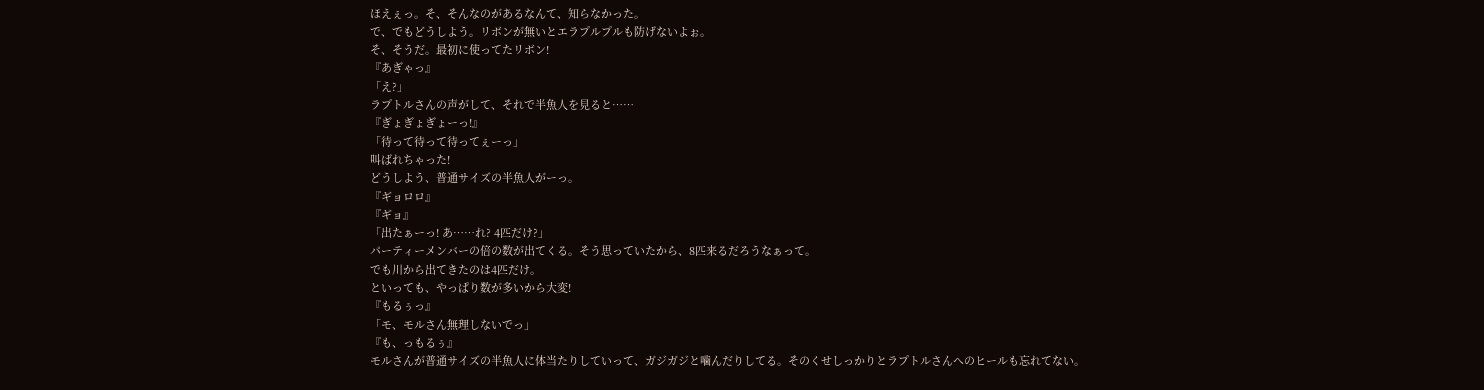ほえぇっ。そ、そんなのがあるなんて、知らなかった。
で、でもどうしよう。リボンが無いとエラプルプルも防げないよぉ。
そ、そうだ。最初に使ってたリボン!
『あぎゃっ』
「え?」
ラプトルさんの声がして、それで半魚人を見ると……
『ぎょぎょぎょーっ!』
「待って待って待ってぇーっ」
叫ばれちゃった!
どうしよう、普通サイズの半魚人がーっ。
『ギョロロ』
『ギョ』
「出たぁーっ! あ……れ? 4匹だけ?」
パーティーメンバーの倍の数が出てくる。そう思っていたから、8匹来るだろうなぁって。
でも川から出てきたのは4匹だけ。
といっても、やっぱり数が多いから大変!
『もるぅっ』
「モ、モルさん無理しないでっ」
『も、っもるぅ』
モルさんが普通サイズの半魚人に体当たりしていって、ガジガジと噛んだりしてる。そのくせしっかりとラプトルさんへのヒールも忘れてない。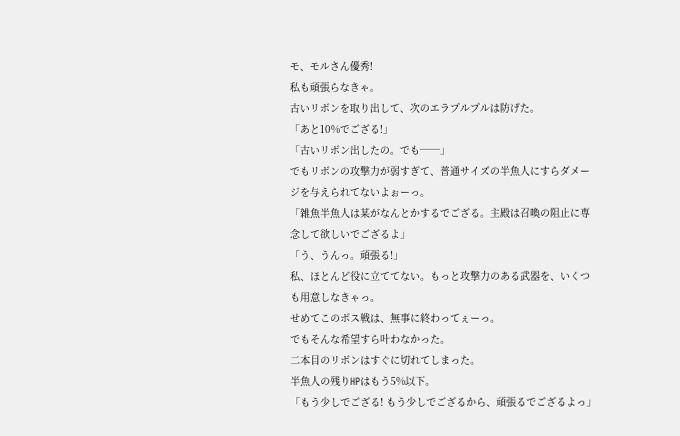モ、モルさん優秀!
私も頑張らなきゃ。
古いリボンを取り出して、次のエラプルプルは防げた。
「あと10%でござる!」
「古いリボン出したの。でも──」
でもリボンの攻撃力が弱すぎて、普通サイズの半魚人にすらダメージを与えられてないよぉーっ。
「雑魚半魚人は某がなんとかするでござる。主殿は召喚の阻止に専念して欲しいでござるよ」
「う、うんっ。頑張る!」
私、ほとんど役に立ててない。もっと攻撃力のある武器を、いくつも用意しなきゃっ。
せめてこのボス戦は、無事に終わってぇーっ。
でもそんな希望すら叶わなかった。
二本目のリボンはすぐに切れてしまった。
半魚人の残りHPはもう5%以下。
「もう少しでござる! もう少しでござるから、頑張るでござるよっ」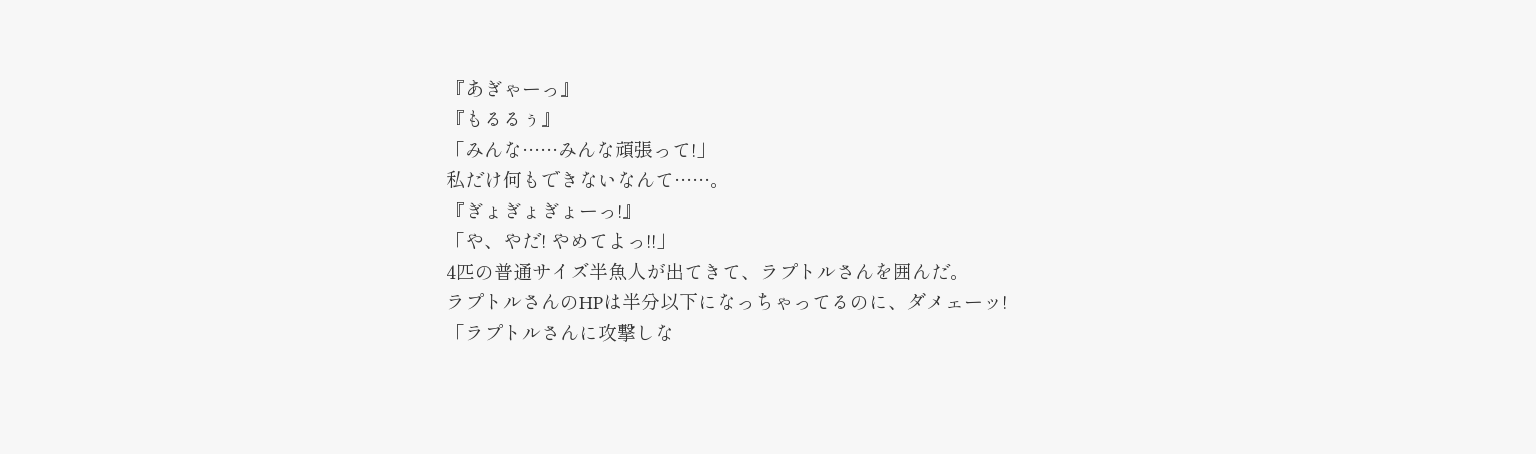『あぎゃーっ』
『もるるぅ』
「みんな……みんな頑張って!」
私だけ何もできないなんて……。
『ぎょぎょぎょーっ!』
「や、やだ! やめてよっ!!」
4匹の普通サイズ半魚人が出てきて、ラプトルさんを囲んだ。
ラプトルさんのHPは半分以下になっちゃってるのに、ダメェーッ!
「ラプトルさんに攻撃しな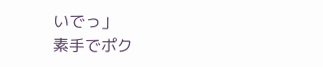いでっ」
素手でポク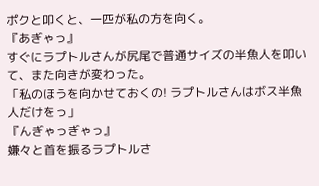ポクと叩くと、一匹が私の方を向く。
『あぎゃっ』
すぐにラプトルさんが尻尾で普通サイズの半魚人を叩いて、また向きが変わった。
「私のほうを向かせておくの! ラプトルさんはボス半魚人だけをっ」
『んぎゃっぎゃっ』
嫌々と首を振るラプトルさ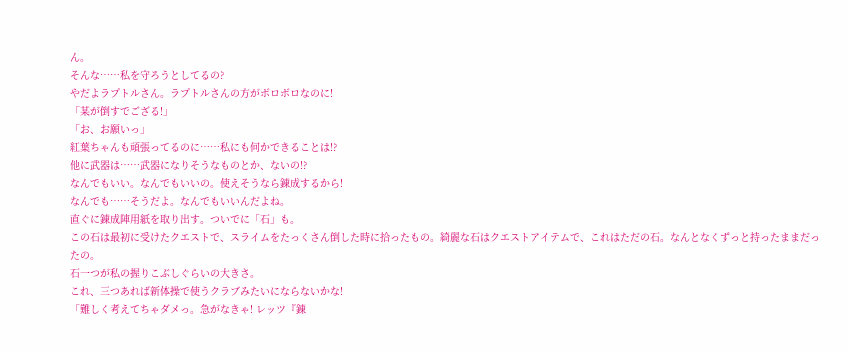ん。
そんな……私を守ろうとしてるの?
やだよラプトルさん。ラプトルさんの方がボロボロなのに!
「某が倒すでござる!」
「お、お願いっ」
紅葉ちゃんも頑張ってるのに……私にも何かできることは!?
他に武器は……武器になりそうなものとか、ないの!?
なんでもいい。なんでもいいの。使えそうなら錬成するから!
なんでも……そうだよ。なんでもいいんだよね。
直ぐに錬成陣用紙を取り出す。ついでに「石」も。
この石は最初に受けたクエストで、スライムをたっくさん倒した時に拾ったもの。綺麗な石はクエストアイテムで、これはただの石。なんとなくずっと持ったままだったの。
石一つが私の握りこぶしぐらいの大きさ。
これ、三つあれば新体操で使うクラブみたいにならないかな!
「難しく考えてちゃダメっ。急がなきゃ! レッツ『錬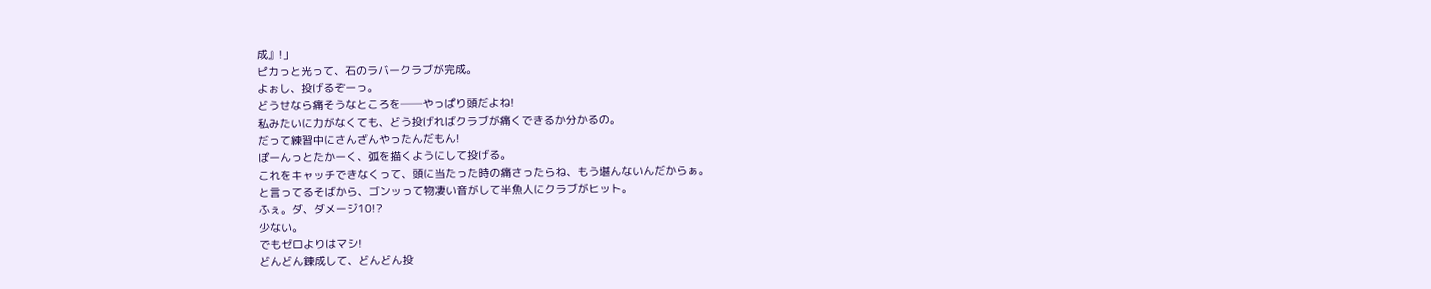成』!」
ピカっと光って、石のラバークラブが完成。
よぉし、投げるぞーっ。
どうせなら痛そうなところを──やっぱり頭だよね!
私みたいに力がなくても、どう投げればクラブが痛くできるか分かるの。
だって練習中にさんざんやったんだもん!
ぽーんっとたかーく、弧を描くようにして投げる。
これをキャッチできなくって、頭に当たった時の痛さったらね、もう堪んないんだからぁ。
と言ってるそばから、ゴンッって物凄い音がして半魚人にクラブがヒット。
ふぇ。ダ、ダメージ10!?
少ない。
でもゼロよりはマシ!
どんどん錬成して、どんどん投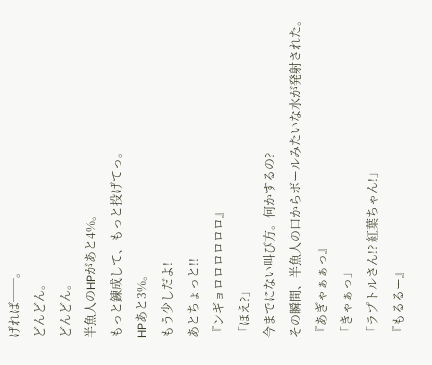げれば──。
どんどん。
どんどん。
半魚人のHPがあと4%。
もっと錬成して、もっと投げてっ。
HPあと3%。
もう少しだよ!
あとちょっと!!
『ンギョロロロロロロ』
「ほえ?」
今までにない叫び方。何かするの?
その瞬間、半魚人の口からボールみたいな水が発射された。
『あぎゃぁぁっ』
「きゃぁっ」
「ラプトルさん!? 紅葉ちゃん!」
『もるるー』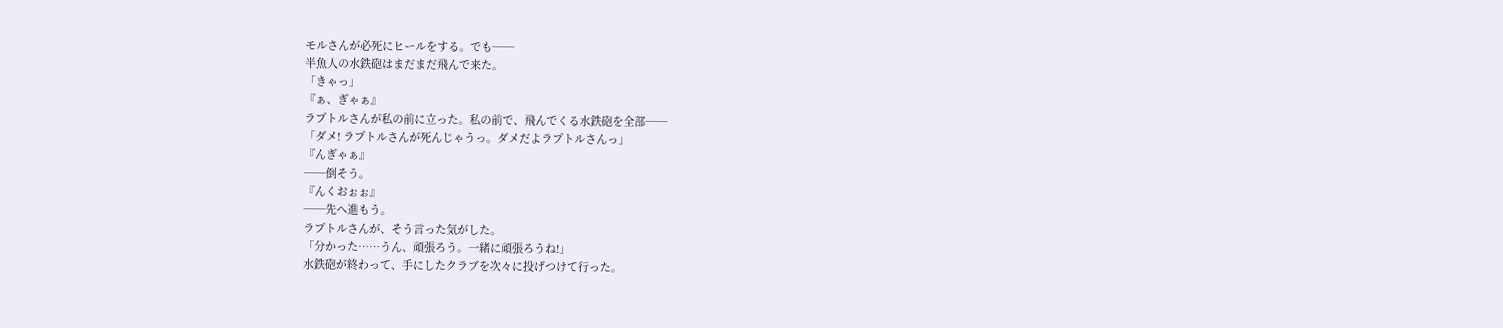モルさんが必死にヒールをする。でも──
半魚人の水鉄砲はまだまだ飛んで来た。
「きゃっ」
『ぁ、ぎゃぁ』
ラプトルさんが私の前に立った。私の前で、飛んでくる水鉄砲を全部──
「ダメ! ラプトルさんが死んじゃうっ。ダメだよラプトルさんっ」
『んぎゃぁ』
──倒そう。
『んくおぉぉ』
──先へ進もう。
ラプトルさんが、そう言った気がした。
「分かった……うん、頑張ろう。一緒に頑張ろうね!」
水鉄砲が終わって、手にしたクラブを次々に投げつけて行った。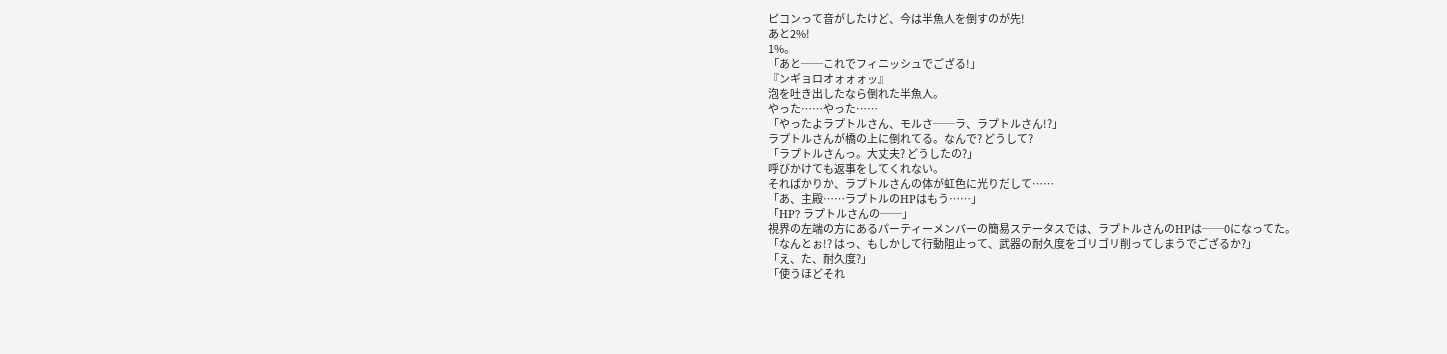ピコンって音がしたけど、今は半魚人を倒すのが先!
あと2%!
1%。
「あと──これでフィニッシュでござる!」
『ンギョロオォォォッ』
泡を吐き出したなら倒れた半魚人。
やった……やった……
「やったよラプトルさん、モルさ──ラ、ラプトルさん!?」
ラプトルさんが橋の上に倒れてる。なんで? どうして?
「ラプトルさんっ。大丈夫? どうしたの?」
呼びかけても返事をしてくれない。
そればかりか、ラプトルさんの体が虹色に光りだして……
「あ、主殿……ラプトルのHPはもう……」
「HP? ラプトルさんの──」
視界の左端の方にあるパーティーメンバーの簡易ステータスでは、ラプトルさんのHPは──0になってた。
「なんとぉ!? はっ、もしかして行動阻止って、武器の耐久度をゴリゴリ削ってしまうでござるか?」
「え、た、耐久度?」
「使うほどそれ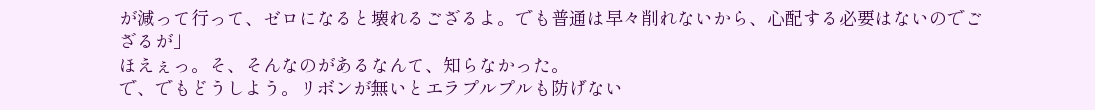が減って行って、ゼロになると壊れるござるよ。でも普通は早々削れないから、心配する必要はないのでござるが」
ほえぇっ。そ、そんなのがあるなんて、知らなかった。
で、でもどうしよう。リボンが無いとエラプルプルも防げない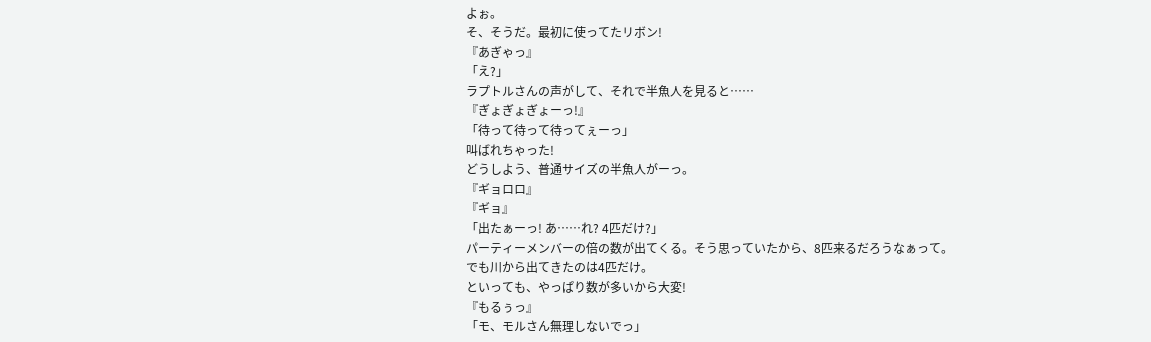よぉ。
そ、そうだ。最初に使ってたリボン!
『あぎゃっ』
「え?」
ラプトルさんの声がして、それで半魚人を見ると……
『ぎょぎょぎょーっ!』
「待って待って待ってぇーっ」
叫ばれちゃった!
どうしよう、普通サイズの半魚人がーっ。
『ギョロロ』
『ギョ』
「出たぁーっ! あ……れ? 4匹だけ?」
パーティーメンバーの倍の数が出てくる。そう思っていたから、8匹来るだろうなぁって。
でも川から出てきたのは4匹だけ。
といっても、やっぱり数が多いから大変!
『もるぅっ』
「モ、モルさん無理しないでっ」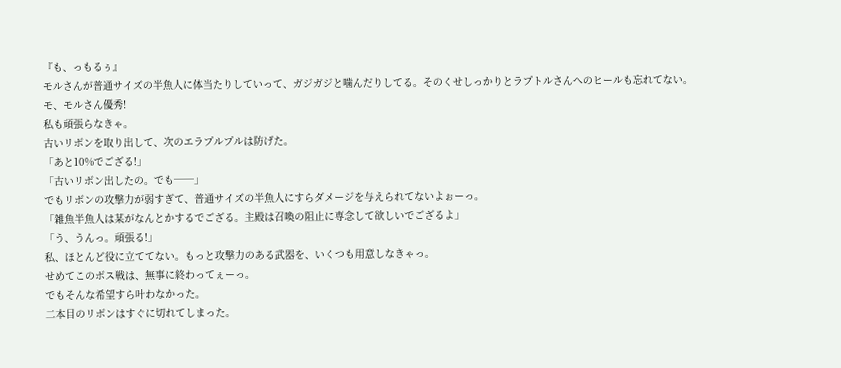『も、っもるぅ』
モルさんが普通サイズの半魚人に体当たりしていって、ガジガジと噛んだりしてる。そのくせしっかりとラプトルさんへのヒールも忘れてない。
モ、モルさん優秀!
私も頑張らなきゃ。
古いリボンを取り出して、次のエラプルプルは防げた。
「あと10%でござる!」
「古いリボン出したの。でも──」
でもリボンの攻撃力が弱すぎて、普通サイズの半魚人にすらダメージを与えられてないよぉーっ。
「雑魚半魚人は某がなんとかするでござる。主殿は召喚の阻止に専念して欲しいでござるよ」
「う、うんっ。頑張る!」
私、ほとんど役に立ててない。もっと攻撃力のある武器を、いくつも用意しなきゃっ。
せめてこのボス戦は、無事に終わってぇーっ。
でもそんな希望すら叶わなかった。
二本目のリボンはすぐに切れてしまった。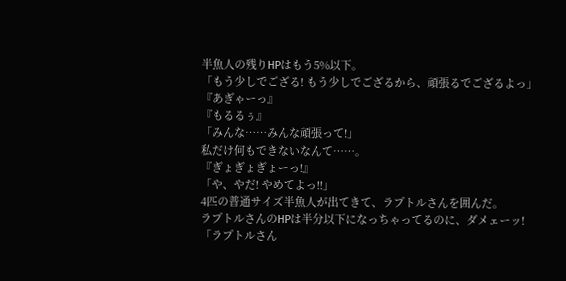半魚人の残りHPはもう5%以下。
「もう少しでござる! もう少しでござるから、頑張るでござるよっ」
『あぎゃーっ』
『もるるぅ』
「みんな……みんな頑張って!」
私だけ何もできないなんて……。
『ぎょぎょぎょーっ!』
「や、やだ! やめてよっ!!」
4匹の普通サイズ半魚人が出てきて、ラプトルさんを囲んだ。
ラプトルさんのHPは半分以下になっちゃってるのに、ダメェーッ!
「ラプトルさん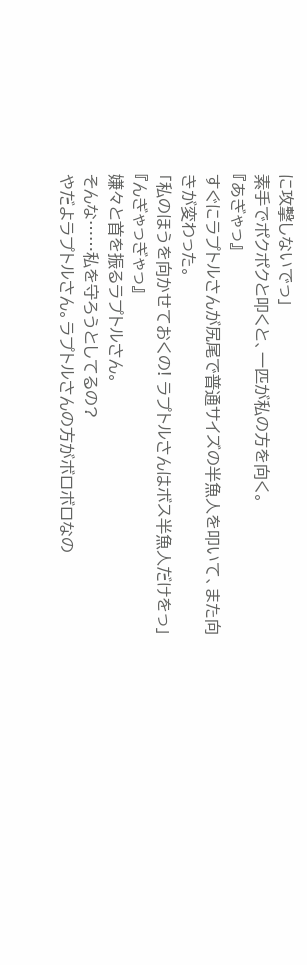に攻撃しないでっ」
素手でポクポクと叩くと、一匹が私の方を向く。
『あぎゃっ』
すぐにラプトルさんが尻尾で普通サイズの半魚人を叩いて、また向きが変わった。
「私のほうを向かせておくの! ラプトルさんはボス半魚人だけをっ」
『んぎゃっぎゃっ』
嫌々と首を振るラプトルさん。
そんな……私を守ろうとしてるの?
やだよラプトルさん。ラプトルさんの方がボロボロなの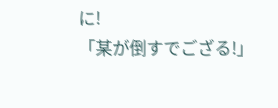に!
「某が倒すでござる!」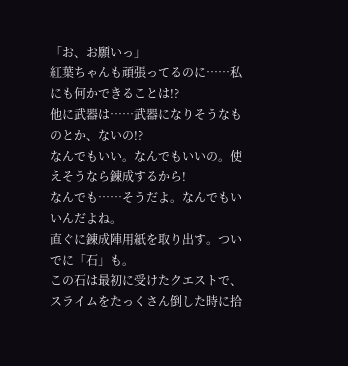「お、お願いっ」
紅葉ちゃんも頑張ってるのに……私にも何かできることは!?
他に武器は……武器になりそうなものとか、ないの!?
なんでもいい。なんでもいいの。使えそうなら錬成するから!
なんでも……そうだよ。なんでもいいんだよね。
直ぐに錬成陣用紙を取り出す。ついでに「石」も。
この石は最初に受けたクエストで、スライムをたっくさん倒した時に拾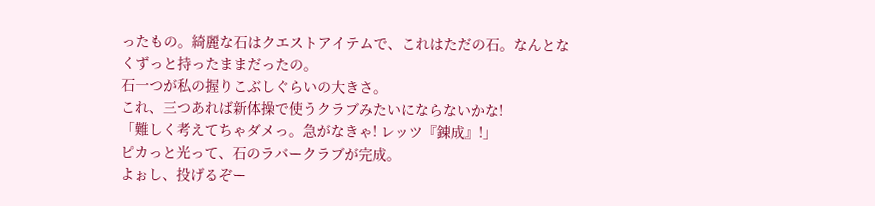ったもの。綺麗な石はクエストアイテムで、これはただの石。なんとなくずっと持ったままだったの。
石一つが私の握りこぶしぐらいの大きさ。
これ、三つあれば新体操で使うクラブみたいにならないかな!
「難しく考えてちゃダメっ。急がなきゃ! レッツ『錬成』!」
ピカっと光って、石のラバークラブが完成。
よぉし、投げるぞー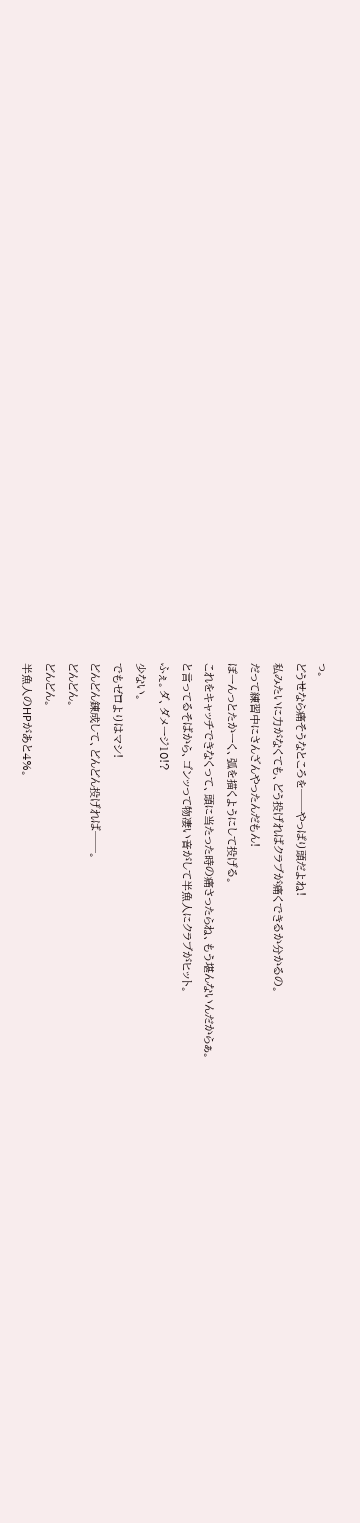っ。
どうせなら痛そうなところを──やっぱり頭だよね!
私みたいに力がなくても、どう投げればクラブが痛くできるか分かるの。
だって練習中にさんざんやったんだもん!
ぽーんっとたかーく、弧を描くようにして投げる。
これをキャッチできなくって、頭に当たった時の痛さったらね、もう堪んないんだからぁ。
と言ってるそばから、ゴンッって物凄い音がして半魚人にクラブがヒット。
ふぇ。ダ、ダメージ10!?
少ない。
でもゼロよりはマシ!
どんどん錬成して、どんどん投げれば──。
どんどん。
どんどん。
半魚人のHPがあと4%。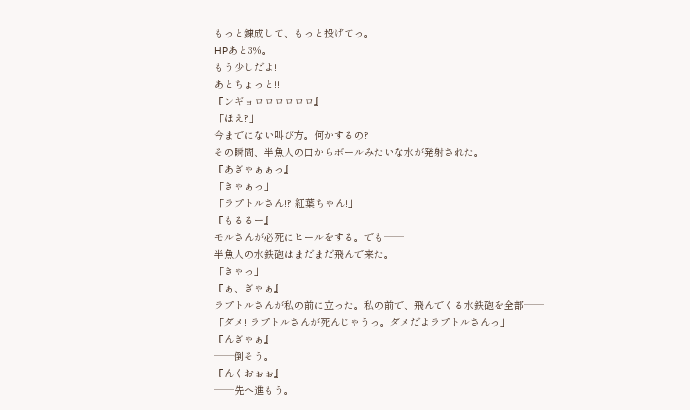もっと錬成して、もっと投げてっ。
HPあと3%。
もう少しだよ!
あとちょっと!!
『ンギョロロロロロロ』
「ほえ?」
今までにない叫び方。何かするの?
その瞬間、半魚人の口からボールみたいな水が発射された。
『あぎゃぁぁっ』
「きゃぁっ」
「ラプトルさん!? 紅葉ちゃん!」
『もるるー』
モルさんが必死にヒールをする。でも──
半魚人の水鉄砲はまだまだ飛んで来た。
「きゃっ」
『ぁ、ぎゃぁ』
ラプトルさんが私の前に立った。私の前で、飛んでくる水鉄砲を全部──
「ダメ! ラプトルさんが死んじゃうっ。ダメだよラプトルさんっ」
『んぎゃぁ』
──倒そう。
『んくおぉぉ』
──先へ進もう。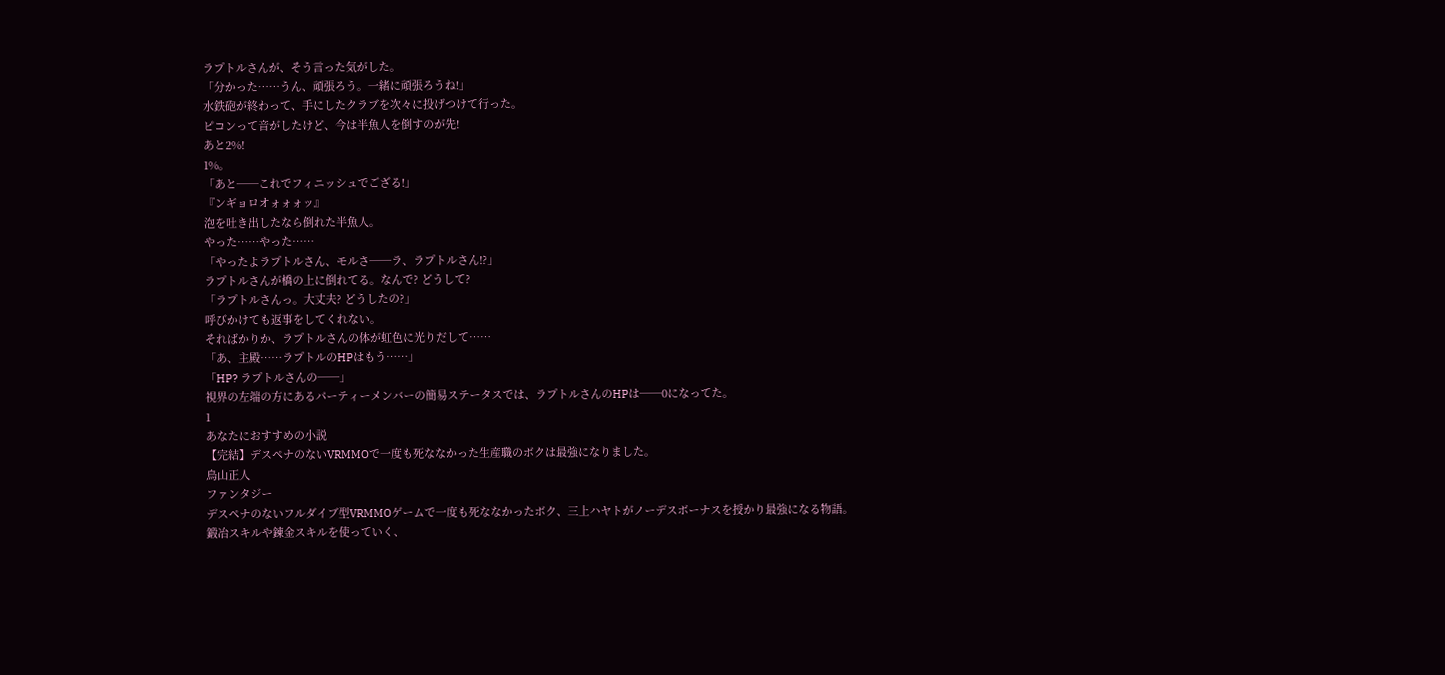ラプトルさんが、そう言った気がした。
「分かった……うん、頑張ろう。一緒に頑張ろうね!」
水鉄砲が終わって、手にしたクラブを次々に投げつけて行った。
ピコンって音がしたけど、今は半魚人を倒すのが先!
あと2%!
1%。
「あと──これでフィニッシュでござる!」
『ンギョロオォォォッ』
泡を吐き出したなら倒れた半魚人。
やった……やった……
「やったよラプトルさん、モルさ──ラ、ラプトルさん!?」
ラプトルさんが橋の上に倒れてる。なんで? どうして?
「ラプトルさんっ。大丈夫? どうしたの?」
呼びかけても返事をしてくれない。
そればかりか、ラプトルさんの体が虹色に光りだして……
「あ、主殿……ラプトルのHPはもう……」
「HP? ラプトルさんの──」
視界の左端の方にあるパーティーメンバーの簡易ステータスでは、ラプトルさんのHPは──0になってた。
1
あなたにおすすめの小説
【完結】デスペナのないVRMMOで一度も死ななかった生産職のボクは最強になりました。
鳥山正人
ファンタジー
デスペナのないフルダイブ型VRMMOゲームで一度も死ななかったボク、三上ハヤトがノーデスボーナスを授かり最強になる物語。
鍛冶スキルや錬金スキルを使っていく、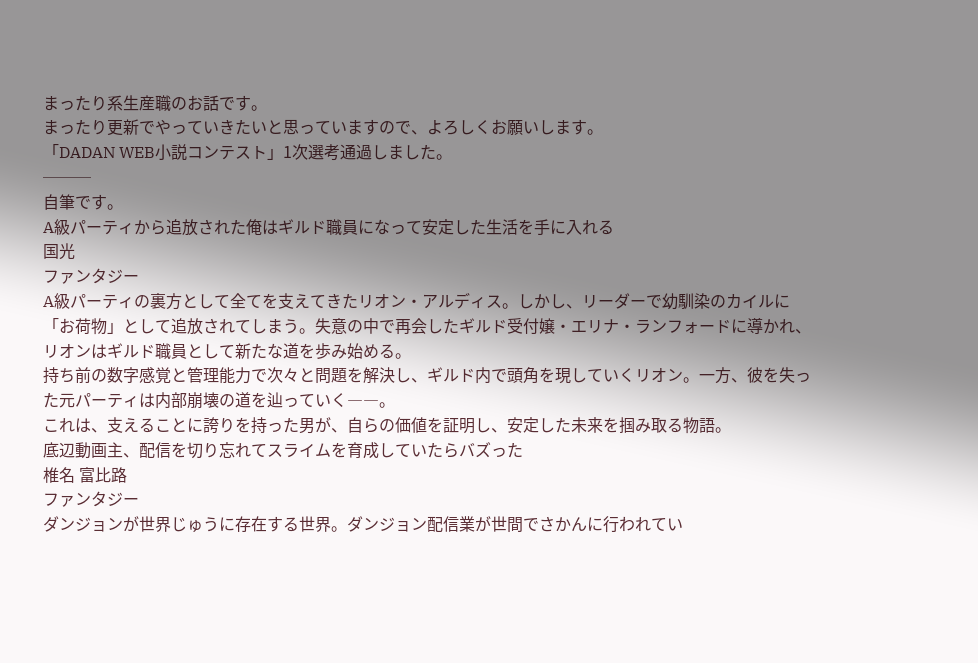まったり系生産職のお話です。
まったり更新でやっていきたいと思っていますので、よろしくお願いします。
「DADAN WEB小説コンテスト」1次選考通過しました。
───
自筆です。
A級パーティから追放された俺はギルド職員になって安定した生活を手に入れる
国光
ファンタジー
A級パーティの裏方として全てを支えてきたリオン・アルディス。しかし、リーダーで幼馴染のカイルに「お荷物」として追放されてしまう。失意の中で再会したギルド受付嬢・エリナ・ランフォードに導かれ、リオンはギルド職員として新たな道を歩み始める。
持ち前の数字感覚と管理能力で次々と問題を解決し、ギルド内で頭角を現していくリオン。一方、彼を失った元パーティは内部崩壊の道を辿っていく――。
これは、支えることに誇りを持った男が、自らの価値を証明し、安定した未来を掴み取る物語。
底辺動画主、配信を切り忘れてスライムを育成していたらバズった
椎名 富比路
ファンタジー
ダンジョンが世界じゅうに存在する世界。ダンジョン配信業が世間でさかんに行われてい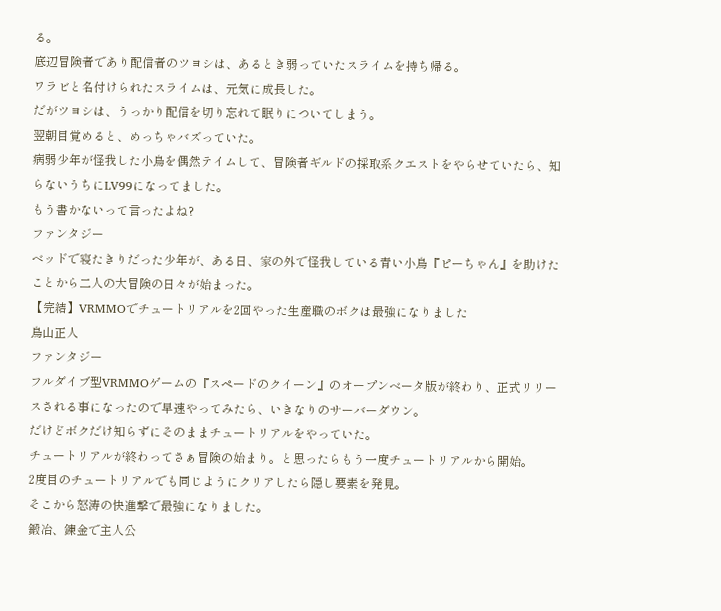る。
底辺冒険者であり配信者のツヨシは、あるとき弱っていたスライムを持ち帰る。
ワラビと名付けられたスライムは、元気に成長した。
だがツヨシは、うっかり配信を切り忘れて眠りについてしまう。
翌朝目覚めると、めっちゃバズっていた。
病弱少年が怪我した小鳥を偶然テイムして、冒険者ギルドの採取系クエストをやらせていたら、知らないうちにLV99になってました。
もう書かないって言ったよね?
ファンタジー
ベッドで寝たきりだった少年が、ある日、家の外で怪我している青い小鳥『ピーちゃん』を助けたことから二人の大冒険の日々が始まった。
【完結】VRMMOでチュートリアルを2回やった生産職のボクは最強になりました
鳥山正人
ファンタジー
フルダイブ型VRMMOゲームの『スペードのクイーン』のオープンベータ版が終わり、正式リリースされる事になったので早速やってみたら、いきなりのサーバーダウン。
だけどボクだけ知らずにそのままチュートリアルをやっていた。
チュートリアルが終わってさぁ冒険の始まり。と思ったらもう一度チュートリアルから開始。
2度目のチュートリアルでも同じようにクリアしたら隠し要素を発見。
そこから怒涛の快進撃で最強になりました。
鍛冶、錬金で主人公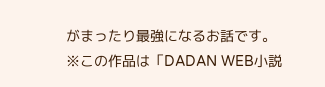がまったり最強になるお話です。
※この作品は「DADAN WEB小説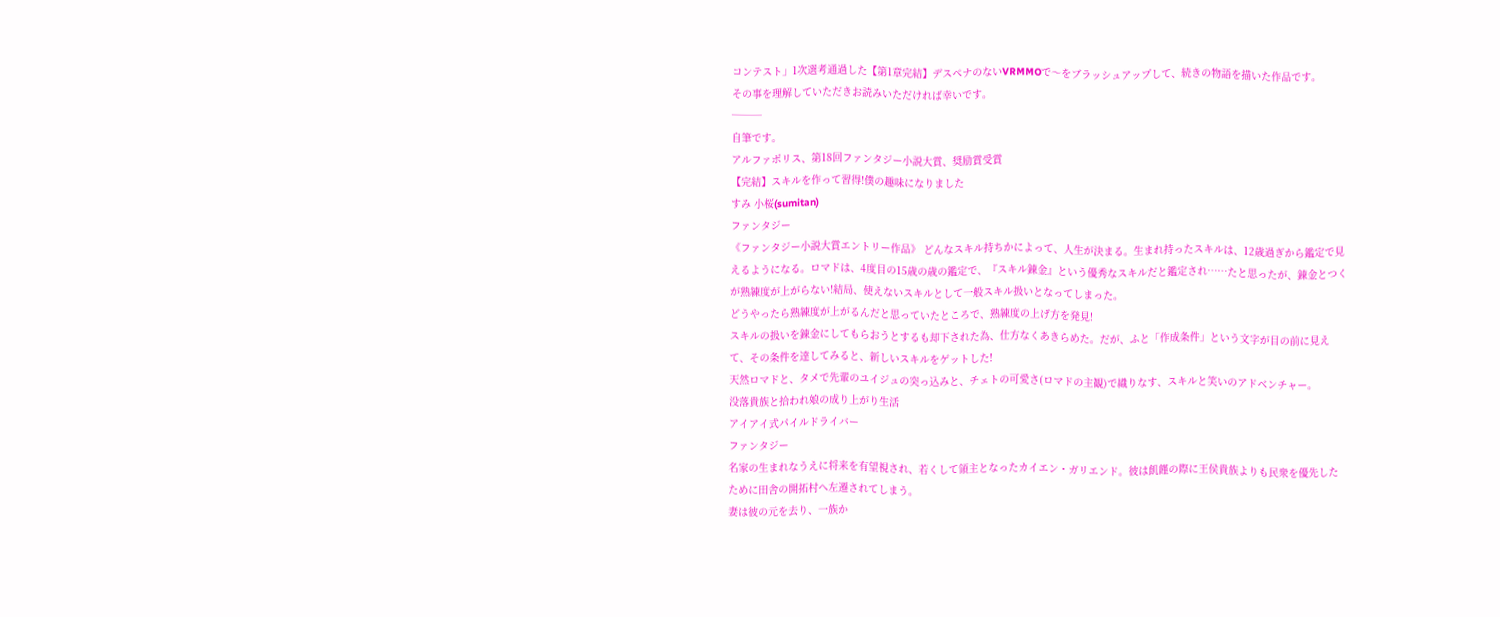コンテスト」1次選考通過した【第1章完結】デスペナのないVRMMOで〜をブラッシュアップして、続きの物語を描いた作品です。
その事を理解していただきお読みいただければ幸いです。
───
自筆です。
アルファポリス、第18回ファンタジー小説大賞、奨励賞受賞
【完結】スキルを作って習得!僕の趣味になりました
すみ 小桜(sumitan)
ファンタジー
《ファンタジー小説大賞エントリー作品》 どんなスキル持ちかによって、人生が決まる。生まれ持ったスキルは、12歳過ぎから鑑定で見えるようになる。ロマドは、4度目の15歳の歳の鑑定で、『スキル錬金』という優秀なスキルだと鑑定され……たと思ったが、錬金とつくが熟練度が上がらない!結局、使えないスキルとして一般スキル扱いとなってしまった。
どうやったら熟練度が上がるんだと思っていたところで、熟練度の上げ方を発見!
スキルの扱いを錬金にしてもらおうとするも却下された為、仕方なくあきらめた。だが、ふと「作成条件」という文字が目の前に見えて、その条件を達してみると、新しいスキルをゲットした!
天然ロマドと、タメで先輩のユイジュの突っ込みと、チェトの可愛さ(ロマドの主観)で織りなす、スキルと笑いのアドベンチャー。
没落貴族と拾われ娘の成り上がり生活
アイアイ式パイルドライバー
ファンタジー
名家の生まれなうえに将来を有望視され、若くして領主となったカイエン・ガリエンド。彼は飢饉の際に王侯貴族よりも民衆を優先したために田舎の開拓村へ左遷されてしまう。
妻は彼の元を去り、一族か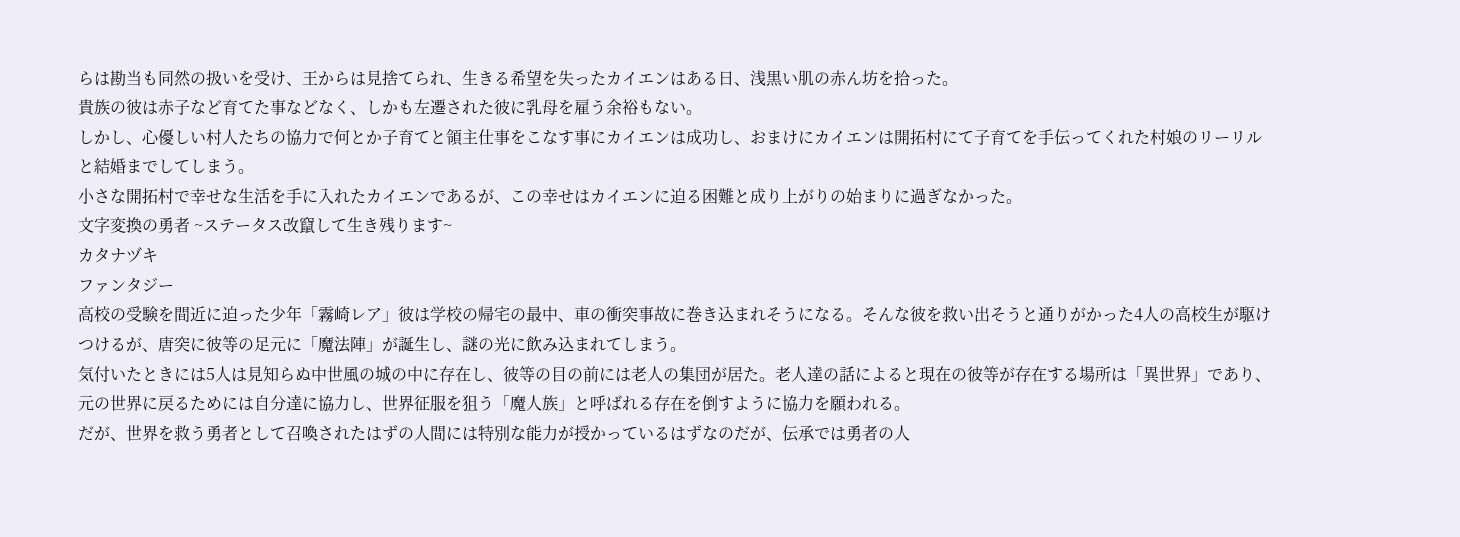らは勘当も同然の扱いを受け、王からは見捨てられ、生きる希望を失ったカイエンはある日、浅黒い肌の赤ん坊を拾った。
貴族の彼は赤子など育てた事などなく、しかも左遷された彼に乳母を雇う余裕もない。
しかし、心優しい村人たちの協力で何とか子育てと領主仕事をこなす事にカイエンは成功し、おまけにカイエンは開拓村にて子育てを手伝ってくれた村娘のリーリルと結婚までしてしまう。
小さな開拓村で幸せな生活を手に入れたカイエンであるが、この幸せはカイエンに迫る困難と成り上がりの始まりに過ぎなかった。
文字変換の勇者 ~ステータス改竄して生き残ります~
カタナヅキ
ファンタジー
高校の受験を間近に迫った少年「霧崎レア」彼は学校の帰宅の最中、車の衝突事故に巻き込まれそうになる。そんな彼を救い出そうと通りがかった4人の高校生が駆けつけるが、唐突に彼等の足元に「魔法陣」が誕生し、謎の光に飲み込まれてしまう。
気付いたときには5人は見知らぬ中世風の城の中に存在し、彼等の目の前には老人の集団が居た。老人達の話によると現在の彼等が存在する場所は「異世界」であり、元の世界に戻るためには自分達に協力し、世界征服を狙う「魔人族」と呼ばれる存在を倒すように協力を願われる。
だが、世界を救う勇者として召喚されたはずの人間には特別な能力が授かっているはずなのだが、伝承では勇者の人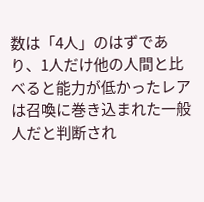数は「4人」のはずであり、1人だけ他の人間と比べると能力が低かったレアは召喚に巻き込まれた一般人だと判断され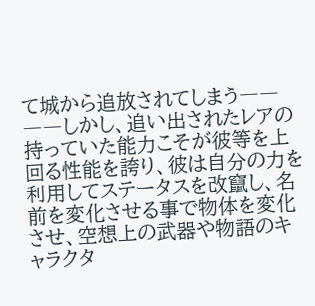て城から追放されてしまう――
――しかし、追い出されたレアの持っていた能力こそが彼等を上回る性能を誇り、彼は自分の力を利用してステータスを改竄し、名前を変化させる事で物体を変化させ、空想上の武器や物語のキャラクタ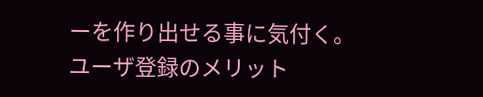ーを作り出せる事に気付く。
ユーザ登録のメリット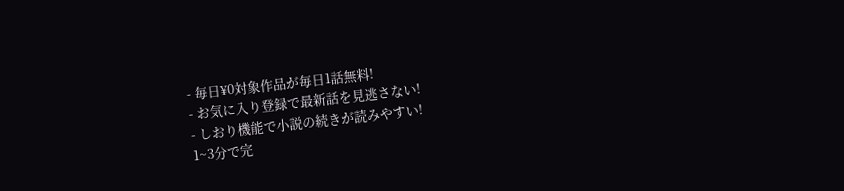- 毎日¥0対象作品が毎日1話無料!
- お気に入り登録で最新話を見逃さない!
- しおり機能で小説の続きが読みやすい!
1~3分で完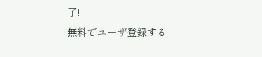了!
無料でユーザ登録する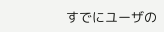すでにユーザの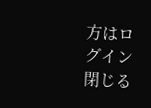方はログイン
閉じる